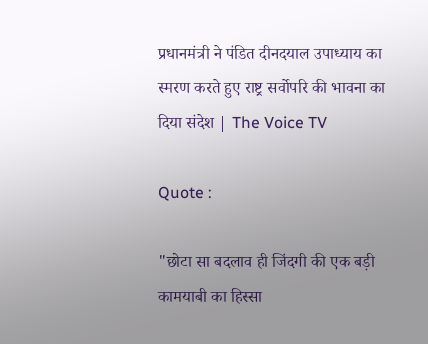प्रधानमंत्री ने पंडित दीनदयाल उपाध्याय का स्मरण करते हुए राष्ट्र सर्वोपरि की भावना का दिया संदेश | The Voice TV

Quote :

"छोटा सा बदलाव ही जिंदगी की एक बड़ी कामयाबी का हिस्सा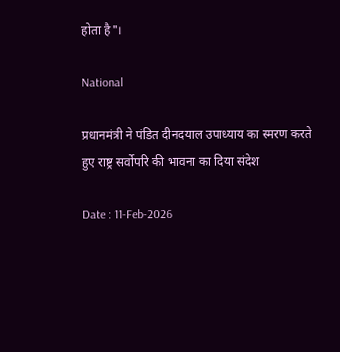होता है"।

National

प्रधानमंत्री ने पंडित दीनदयाल उपाध्याय का स्मरण करते हुए राष्ट्र सर्वोपरि की भावना का दिया संदेश

Date : 11-Feb-2026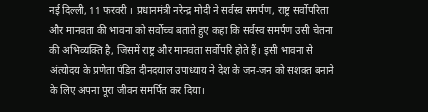नई दिल्ली, 11 फरवरी । प्रधानमंत्री नरेन्द्र मोदी ने सर्वस्व समर्पण, राष्ट्र सर्वोपरिता और मानवता की भावना को सर्वोच्च बताते हुए कहा कि सर्वस्व समर्पण उसी चेतना की अभिव्यक्ति है, जिसमें राष्ट्र और मानवता सर्वोपरि होते हैं। इसी भावना से अंत्योदय के प्रणेता पंडित दीनदयाल उपाध्याय ने देश के जन-जन को सशक्त बनाने के लिए अपना पूरा जीवन समर्पित कर दिया।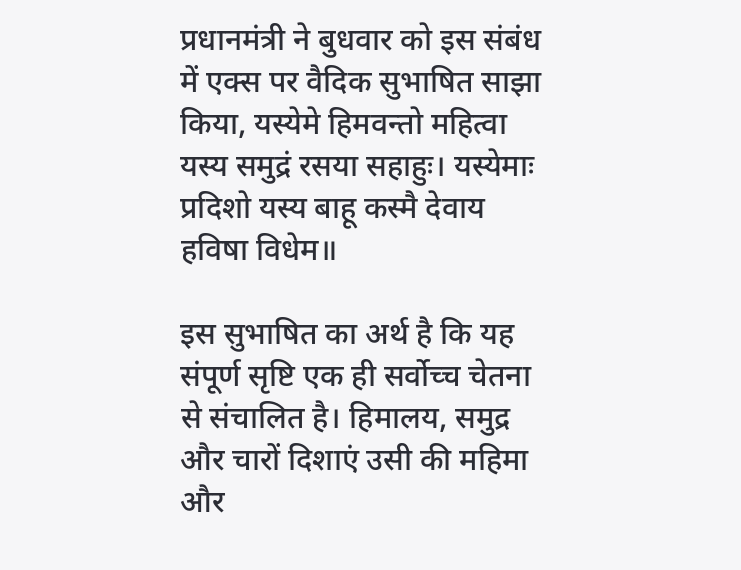प्रधानमंत्री ने बुधवार को इस संबंध में एक्स पर वैदिक सुभाषित साझा किया, यस्येमे हिमवन्तो महित्वा यस्य समुद्रं रसया सहाहुः। यस्येमाः प्रदिशो यस्य बाहू कस्मै देवाय हविषा विधेम॥

इस सुभाषित का अर्थ है कि यह संपूर्ण सृष्टि एक ही सर्वोच्च चेतना से संचालित है। हिमालय, समुद्र और चारों दिशाएं उसी की महिमा और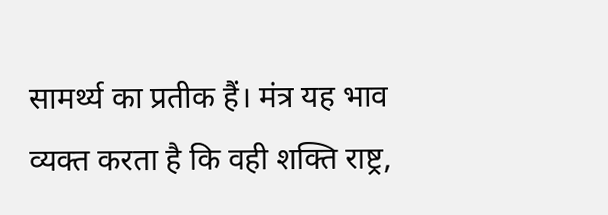सामर्थ्य का प्रतीक हैं। मंत्र यह भाव व्यक्त करता है कि वही शक्ति राष्ट्र,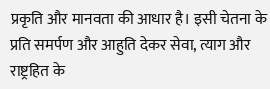प्रकृति और मानवता की आधार है। इसी चेतना के प्रति समर्पण और आहुति देकर सेवा, त्याग और राष्ट्रहित के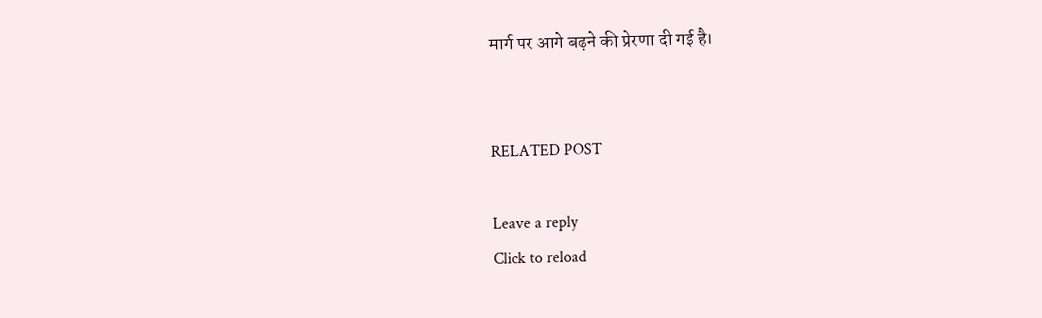मार्ग पर आगे बढ़ने की प्रेरणा दी गई है।


RELATED POST

Leave a reply
Click to reload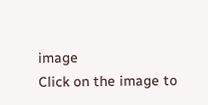image
Click on the image to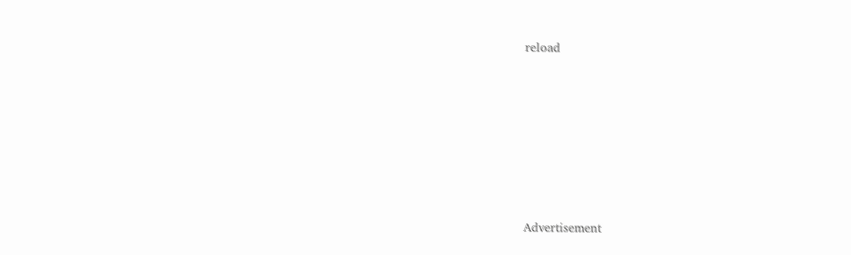reload









Advertisement